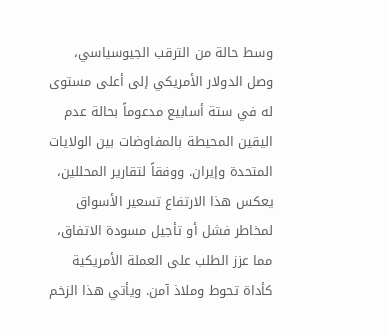وسط حالة من الترقب الجيوسياسي، وصل الدولار الأمريكي إلى أعلى مستوى له في ستة أسابيع مدعوماً بحالة عدم اليقين المحيطة بالمفاوضات بين الولايات المتحدة وإيران. ووفقاً لتقارير المحللين، يعكس هذا الارتفاع تسعير الأسواق لمخاطر فشل أو تأجيل مسودة الاتفاق، مما عزز الطلب على العملة الأمريكية كأداة تحوط وملاذ آمن. ويأتي هذا الزخم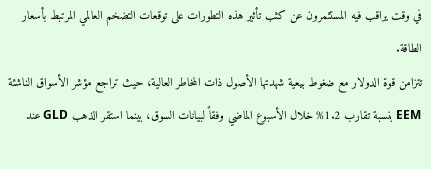في وقت يراقب فيه المستثمرون عن كثب تأثير هذه التطورات على توقعات التضخم العالمي المرتبط بأسعار الطاقة.
تتزامن قوة الدولار مع ضغوط بيعية شهدتها الأصول ذات المخاطر العالية، حيث تراجع مؤشر الأسواق الناشئة EEM بنسبة تقارب 1.2% خلال الأسبوع الماضي وفقاً لبيانات السوق، بينما استقر الذهب GLD عند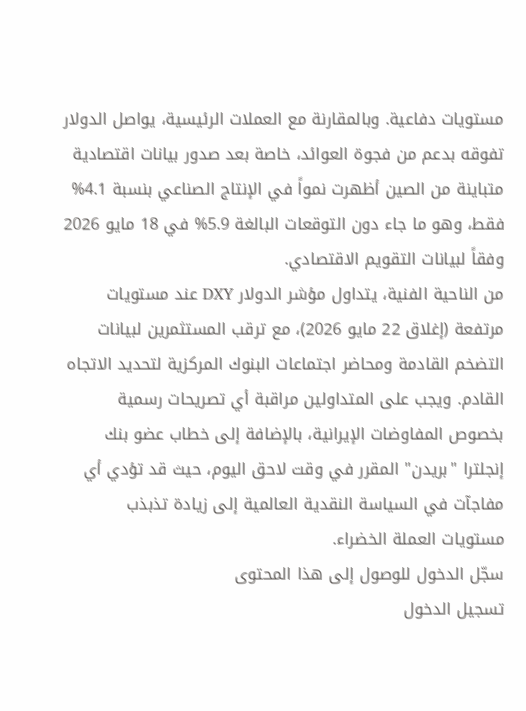مستويات دفاعية. وبالمقارنة مع العملات الرئيسية، يواصل الدولار تفوقه بدعم من فجوة العوائد، خاصة بعد صدور بيانات اقتصادية متباينة من الصين أظهرت نمواً في الإنتاج الصناعي بنسبة 4.1% فقط، وهو ما جاء دون التوقعات البالغة 5.9% في 18 مايو 2026 وفقاً لبيانات التقويم الاقتصادي.
من الناحية الفنية، يتداول مؤشر الدولار DXY عند مستويات مرتفعة (إغلاق 22 مايو 2026)، مع ترقب المستثمرين لبيانات التضخم القادمة ومحاضر اجتماعات البنوك المركزية لتحديد الاتجاه القادم. ويجب على المتداولين مراقبة أي تصريحات رسمية بخصوص المفاوضات الإيرانية، بالإضافة إلى خطاب عضو بنك إنجلترا "بريدن" المقرر في وقت لاحق اليوم، حيث قد تؤدي أي مفاجآت في السياسة النقدية العالمية إلى زيادة تذبذب مستويات العملة الخضراء.
سجّل الدخول للوصول إلى هذا المحتوى
تسجيل الدخول